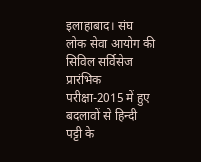इलाहाबाद। संघ लोक सेवा आयोग की सिविल सर्विसेज प्रारंभिक परीक्षा-2015 में हुए बदलावों से हिन्दी पट्टी के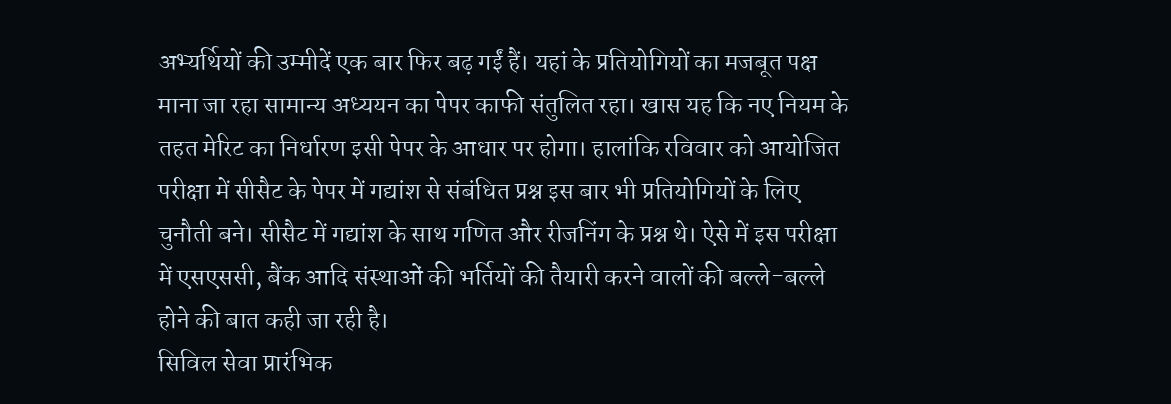अभ्यर्थियों की उम्मीदें एक बार फिर बढ़ गईं हैं। यहां के प्रतियोगियों का मजबूत पक्ष माना जा रहा सामान्य अध्ययन का पेपर काफी संतुलित रहा। खास यह कि नए नियम के तहत मेरिट का निर्धारण इसी पेपर के आधार पर होगा। हालांकि रविवार को आयोजित परीक्षा में सीसैट के पेपर में गद्यांश से संबंधित प्रश्न इस बार भी प्रतियोगियों के लिए चुनौती बने। सीसैट में गद्यांश के साथ गणित और रीजनिंग के प्रश्न थे। ऐसे में इस परीक्षा में एसएससी, बैंक आदि संस्थाओं की भर्तियों की तैयारी करने वालों की बल्ले-बल्ले होने की बात कही जा रही है।
सिविल सेवा प्रारंभिक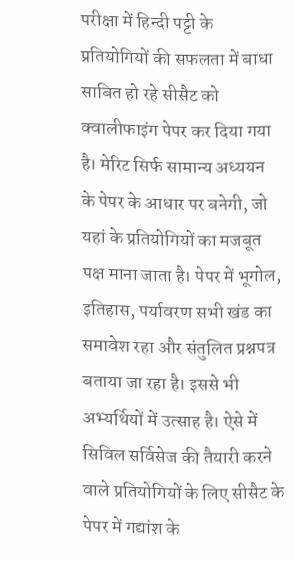परीक्षा में हिन्दी पट्टी के प्रतियोगियों की सफलता में बाधा साबित हो रहे सीसैट को क्वालीफाइंग पेपर कर दिया गया है। मेरिट सिर्फ सामान्य अध्ययन के पेपर के आधार पर बनेगी, जो यहां के प्रतियोगियों का मजबूत पक्ष माना जाता है। पेपर में भूगोल, इतिहास, पर्यावरण सभी खंड का समावेश रहा और संतुलित प्रश्नपत्र बताया जा रहा है। इससे भी अभ्यर्थियों में उत्साह है। ऐसे में सिविल सर्विसेज की तैयारी करने वाले प्रतियोगियों के लिए सीसैट के पेपर में गद्यांश के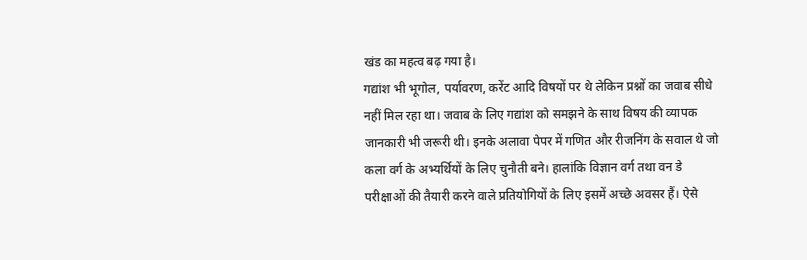खंड का महत्व बढ़ गया है।
गद्यांश भी भूगोल, पर्यावरण, करेंट आदि विषयों पर थे लेकिन प्रश्नों का जवाब सीधे नहीं मिल रहा था। जवाब के लिए गद्यांश को समझने के साथ विषय की व्यापक जानकारी भी जरूरी थी। इनके अलावा पेपर में गणित और रीजनिंग के सवाल थे जो कला वर्ग के अभ्यर्थियों के लिए चुनौती बने। हालांकि विज्ञान वर्ग तथा वन डे परीक्षाओं की तैयारी करने वाले प्रतियोगियों के लिए इसमें अच्छे अवसर हैं। ऐसे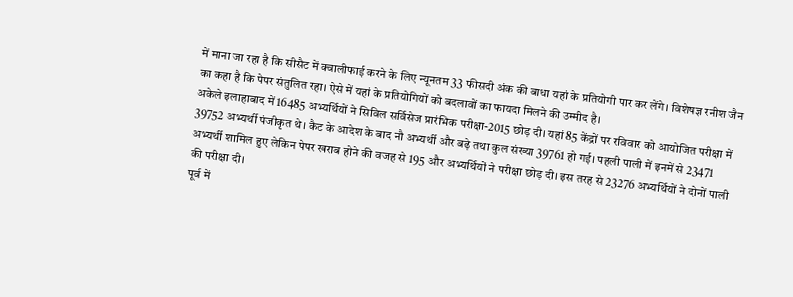में माना जा रहा है कि सीसैट में क्वालीफाई करने के लिए न्यूनतम 33 फीसदी अंक की बाधा यहां के प्रतियोगी पार कर लेंगे। विशेषज्ञ रनीश जैन का कहा है कि पेपर संतुलित रहा। ऐसे में यहां के प्रतियोगियों को बदलावों का फायदा मिलने की उम्मीद है।
अकेले इलाहाबाद में 16485 अभ्यर्थियों ने सिविल सर्विसेज प्रारंभिक परीक्षा-2015 छोड़ दी। यहां 85 केंद्रों पर रविवार को आयोजित परीक्षा में 39752 अभ्यर्थी पंजीकृत थे। कैट के आदेश के बाद नौ अभ्यर्थी और बढ़े तथा कुल संख्या 39761 हो गई। पहली पाली में इनमें से 23471 अभ्यर्थी शामिल हुए लेकिन पेपर खराब होने की वजह से 195 और अभ्यर्थियों ने परीक्षा छोड़ दी। इस तरह से 23276 अभ्यर्थियों ने दोनों पाली की परीक्षा दी।
पूर्व में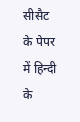सीसैट के पेपर में हिन्दी के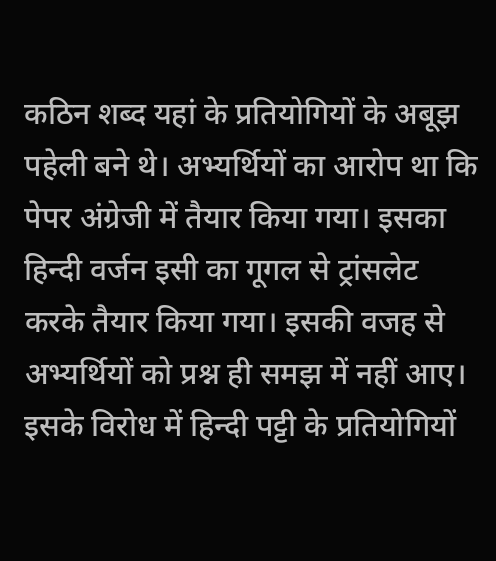कठिन शब्द यहां के प्रतियोगियों के अबूझ पहेली बने थे। अभ्यर्थियों का आरोप था कि पेपर अंग्रेजी में तैयार किया गया। इसका हिन्दी वर्जन इसी का गूगल से ट्रांसलेट करके तैयार किया गया। इसकी वजह से अभ्यर्थियों को प्रश्न ही समझ में नहीं आए। इसके विरोध में हिन्दी पट्टी के प्रतियोगियों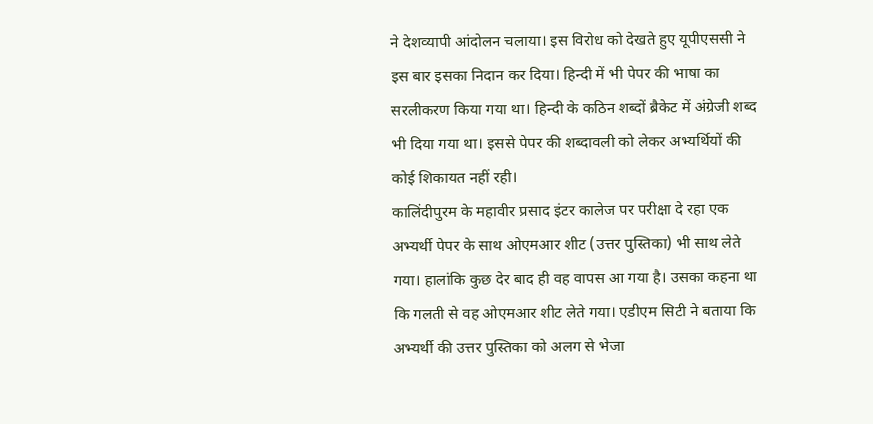ने देशव्यापी आंदोलन चलाया। इस विरोध को देखते हुए यूपीएससी ने इस बार इसका निदान कर दिया। हिन्दी में भी पेपर की भाषा का सरलीकरण किया गया था। हिन्दी के कठिन शब्दों ब्रैकेट में अंग्रेजी शब्द भी दिया गया था। इससे पेपर की शब्दावली को लेकर अभ्यर्थियों की कोई शिकायत नहीं रही।
कालिंदीपुरम के महावीर प्रसाद इंटर कालेज पर परीक्षा दे रहा एक अभ्यर्थी पेपर के साथ ओएमआर शीट (उत्तर पुस्तिका) भी साथ लेते गया। हालांकि कुछ देर बाद ही वह वापस आ गया है। उसका कहना था कि गलती से वह ओएमआर शीट लेते गया। एडीएम सिटी ने बताया कि अभ्यर्थी की उत्तर पुस्तिका को अलग से भेजा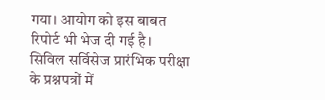गया। आयोग को इस बाबत रिपोर्ट भी भेज दी गई है।
सिविल सर्विसेज प्रारंभिक परीक्षा के प्रश्नपत्रों में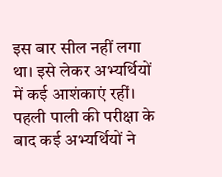इस बार सील नहीं लगा था। इसे लेकर अभ्यर्थियों में कई आशंकाएं रहीं। पहली पाली की परीक्षा के बाद कई अभ्यर्थियों ने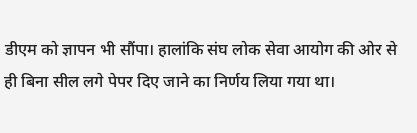डीएम को ज्ञापन भी सौंपा। हालांकि संघ लोक सेवा आयोग की ओर से ही बिना सील लगे पेपर दिए जाने का निर्णय लिया गया था।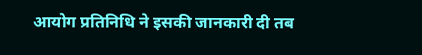आयोग प्रतिनिधि ने इसकी जानकारी दी तब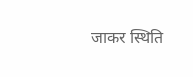जाकर स्थिति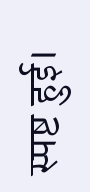स्पष्ट हुई।